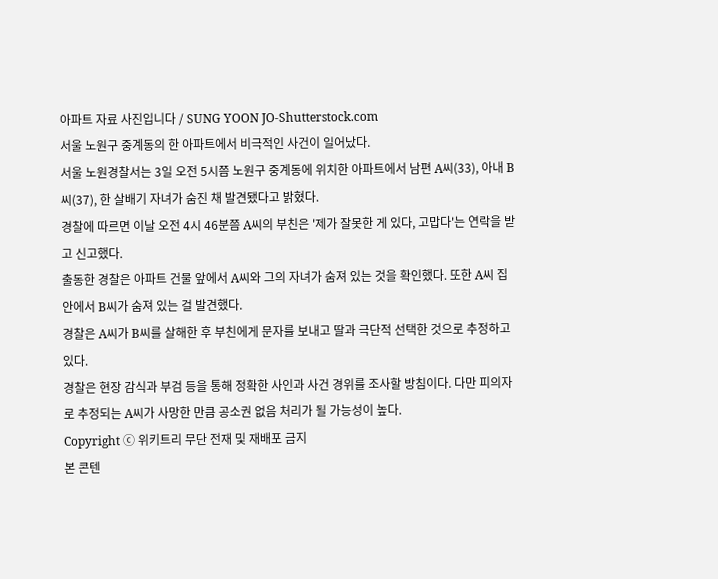아파트 자료 사진입니다 / SUNG YOON JO-Shutterstock.com
서울 노원구 중계동의 한 아파트에서 비극적인 사건이 일어났다.
서울 노원경찰서는 3일 오전 5시쯤 노원구 중계동에 위치한 아파트에서 남편 A씨(33), 아내 B씨(37), 한 살배기 자녀가 숨진 채 발견됐다고 밝혔다.
경찰에 따르면 이날 오전 4시 46분쯤 A씨의 부친은 '제가 잘못한 게 있다, 고맙다'는 연락을 받고 신고했다.
출동한 경찰은 아파트 건물 앞에서 A씨와 그의 자녀가 숨져 있는 것을 확인했다. 또한 A씨 집 안에서 B씨가 숨져 있는 걸 발견했다.
경찰은 A씨가 B씨를 살해한 후 부친에게 문자를 보내고 딸과 극단적 선택한 것으로 추정하고 있다.
경찰은 현장 감식과 부검 등을 통해 정확한 사인과 사건 경위를 조사할 방침이다. 다만 피의자로 추정되는 A씨가 사망한 만큼 공소권 없음 처리가 될 가능성이 높다.
Copyright ⓒ 위키트리 무단 전재 및 재배포 금지
본 콘텐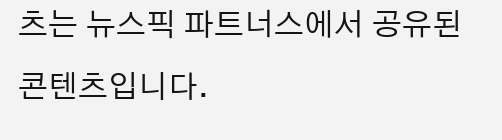츠는 뉴스픽 파트너스에서 공유된 콘텐츠입니다.